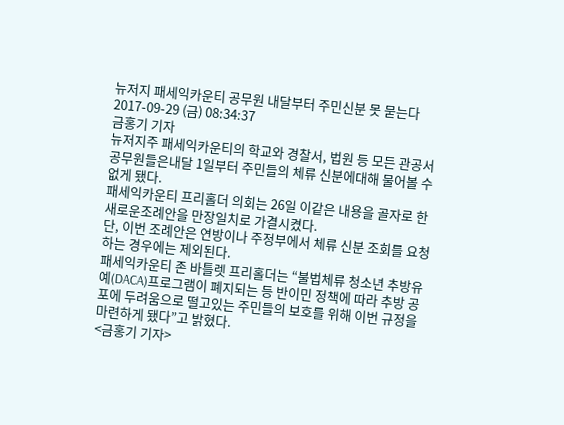뉴저지 패세익카운티 공무원 내달부터 주민신분 못 묻는다
2017-09-29 (금) 08:34:37
금홍기 기자
뉴저지주 패세익카운티의 학교와 경찰서, 법원 등 모든 관공서 공무원들은내달 1일부터 주민들의 체류 신분에대해 물어볼 수 없게 됐다.
패세익카운티 프리홀더 의회는 26일 이같은 내용을 골자로 한 새로운조례안을 만장일치로 가결시켰다.
단, 이번 조례안은 연방이나 주정부에서 체류 신분 조회를 요청하는 경우에는 제외된다.
패세익카운티 존 바틀렛 프리홀더는 “불법체류 청소년 추방유예(DACA)프로그램이 폐지되는 등 반이민 정책에 따라 추방 공포에 두려움으로 떨고있는 주민들의 보호를 위해 이번 규정을 마련하게 됐다”고 밝혔다.
<금홍기 기자>